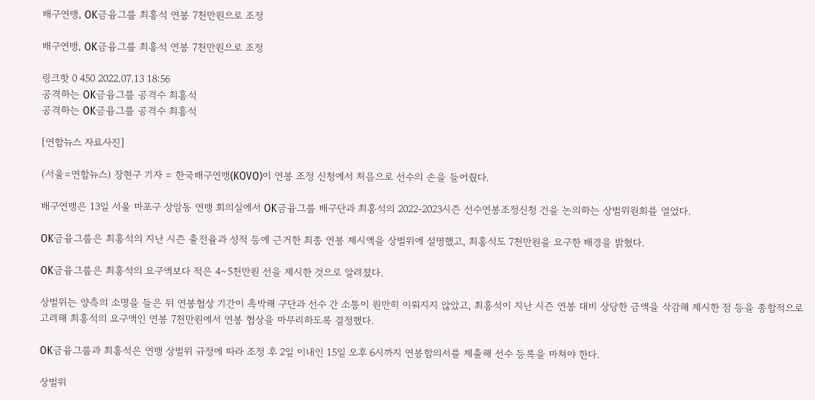배구연맹, OK금융그룹 최홍석 연봉 7천만원으로 조정

배구연맹, OK금융그룹 최홍석 연봉 7천만원으로 조정

링크핫 0 450 2022.07.13 18:56
공격하는 OK금융그룹 공격수 최홍석
공격하는 OK금융그룹 공격수 최홍석

[연합뉴스 자료사진]

(서울=연합뉴스) 장현구 기자 = 한국배구연맹(KOVO)이 연봉 조정 신청에서 처음으로 선수의 손을 들어줬다.

배구연맹은 13일 서울 마포구 상암동 연맹 회의실에서 OK금융그룹 배구단과 최홍석의 2022-2023시즌 선수연봉조정신청 건을 논의하는 상벌위원회를 열었다.

OK금융그룹은 최홍석의 지난 시즌 출전율과 성적 등에 근거한 최종 연봉 제시액을 상벌위에 설명했고, 최홍석도 7천만원을 요구한 배경을 밝혔다.

OK금융그룹은 최홍석의 요구액보다 적은 4∼5천만원 선을 제시한 것으로 알려졌다.

상벌위는 양측의 소명을 들은 뒤 연봉협상 기간이 촉박해 구단과 선수 간 소통이 원만히 이뤄지지 않았고, 최홍석이 지난 시즌 연봉 대비 상당한 금액을 삭감해 제시한 점 등을 종합적으로 고려해 최홍석의 요구액인 연봉 7천만원에서 연봉 협상을 마무리하도록 결정했다.

OK금융그룹과 최홍석은 연맹 상벌위 규정에 따라 조정 후 2일 이내인 15일 오후 6시까지 연봉합의서를 제출해 선수 등록을 마쳐야 한다.

상벌위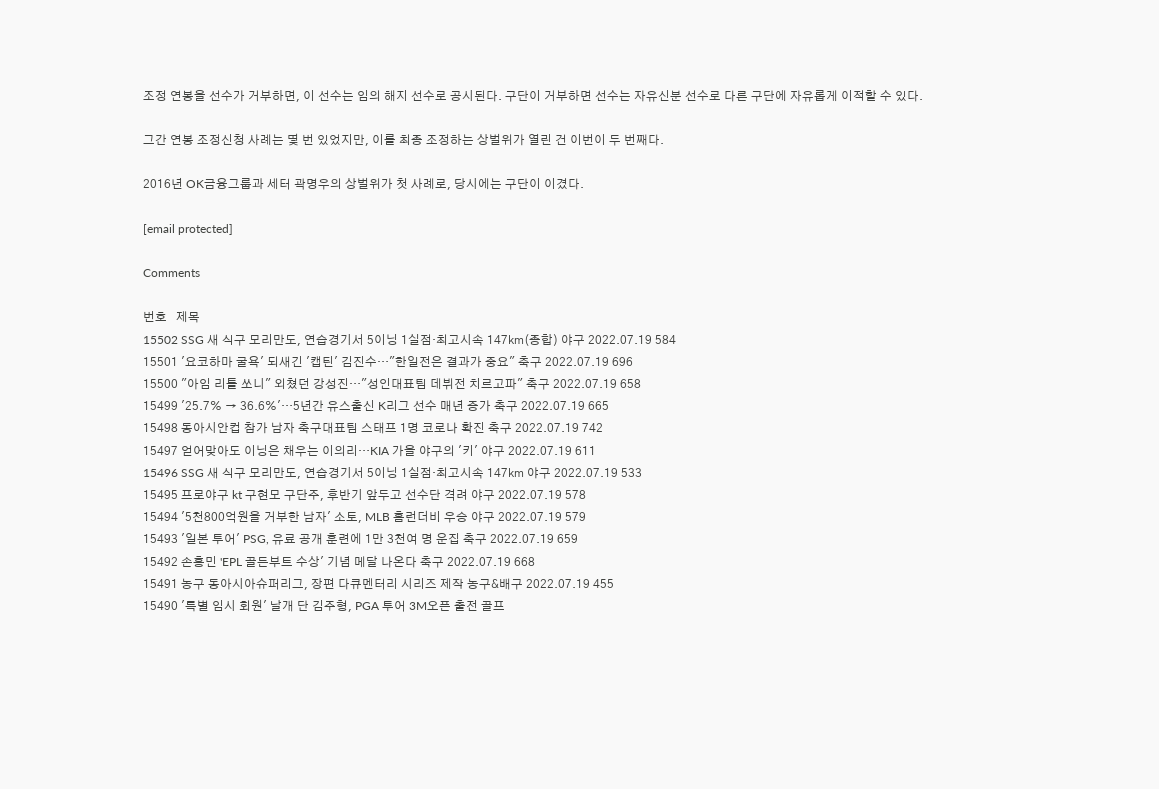조정 연봉을 선수가 거부하면, 이 선수는 임의 해지 선수로 공시된다. 구단이 거부하면 선수는 자유신분 선수로 다른 구단에 자유롭게 이적할 수 있다.

그간 연봉 조정신청 사례는 몇 번 있었지만, 이를 최종 조정하는 상벌위가 열린 건 이번이 두 번째다.

2016년 OK금융그룹과 세터 곽명우의 상벌위가 첫 사례로, 당시에는 구단이 이겼다.

[email protected]

Comments

번호   제목
15502 SSG 새 식구 모리만도, 연습경기서 5이닝 1실점·최고시속 147㎞(종합) 야구 2022.07.19 584
15501 '요코하마 굴욕' 되새긴 '캡틴' 김진수…"한일전은 결과가 중요" 축구 2022.07.19 696
15500 "아임 리틀 쏘니" 외쳤던 강성진…"성인대표팀 데뷔전 치르고파" 축구 2022.07.19 658
15499 '25.7% → 36.6%'…5년간 유스출신 K리그 선수 매년 증가 축구 2022.07.19 665
15498 동아시안컵 참가 남자 축구대표팀 스태프 1명 코로나 확진 축구 2022.07.19 742
15497 얻어맞아도 이닝은 채우는 이의리…KIA 가을 야구의 '키' 야구 2022.07.19 611
15496 SSG 새 식구 모리만도, 연습경기서 5이닝 1실점·최고시속 147㎞ 야구 2022.07.19 533
15495 프로야구 kt 구현모 구단주, 후반기 앞두고 선수단 격려 야구 2022.07.19 578
15494 '5천800억원을 거부한 남자' 소토, MLB 홈런더비 우승 야구 2022.07.19 579
15493 '일본 투어' PSG, 유료 공개 훈련에 1만 3천여 명 운집 축구 2022.07.19 659
15492 손흥민 'EPL 골든부트 수상' 기념 메달 나온다 축구 2022.07.19 668
15491 농구 동아시아슈퍼리그, 장편 다큐멘터리 시리즈 제작 농구&배구 2022.07.19 455
15490 '특별 임시 회원' 날개 단 김주형, PGA 투어 3M오픈 출전 골프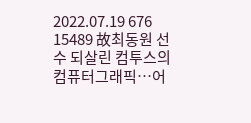2022.07.19 676
15489 故최동원 선수 되살린 컴투스의 컴퓨터그래픽…어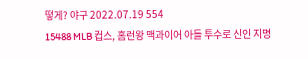떻게? 야구 2022.07.19 554
15488 MLB 컵스, 홈런왕 맥과이어 아들 투수로 신인 지명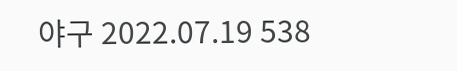야구 2022.07.19 538